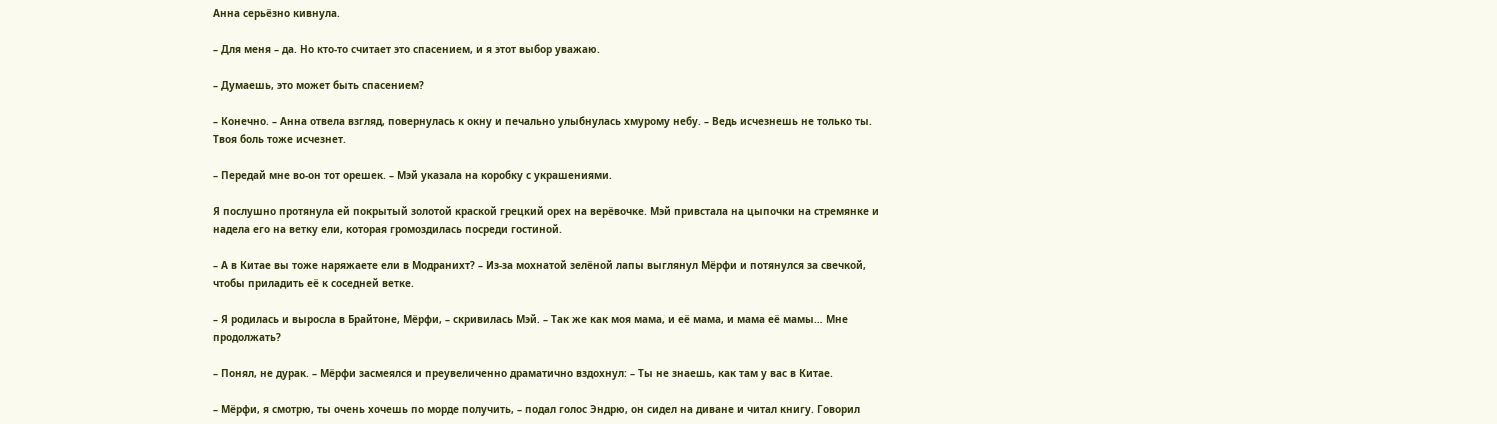Анна серьёзно кивнула.

– Для меня – да. Но кто-то считает это спасением, и я этот выбор уважаю.

– Думаешь, это может быть спасением?

– Конечно. – Анна отвела взгляд, повернулась к окну и печально улыбнулась хмурому небу. – Ведь исчезнешь не только ты. Твоя боль тоже исчезнет.

– Передай мне во-он тот орешек. – Мэй указала на коробку с украшениями.

Я послушно протянула ей покрытый золотой краской грецкий орех на верёвочке. Мэй привстала на цыпочки на стремянке и надела его на ветку ели, которая громоздилась посреди гостиной.

– А в Китае вы тоже наряжаете ели в Модранихт? – Из-за мохнатой зелёной лапы выглянул Мёрфи и потянулся за свечкой, чтобы приладить её к соседней ветке.

– Я родилась и выросла в Брайтоне, Мёрфи, – скривилась Мэй. – Так же как моя мама, и её мама, и мама её мамы… Мне продолжать?

– Понял, не дурак. – Мёрфи засмеялся и преувеличенно драматично вздохнул: – Ты не знаешь, как там у вас в Китае.

– Мёрфи, я смотрю, ты очень хочешь по морде получить, – подал голос Эндрю, он сидел на диване и читал книгу. Говорил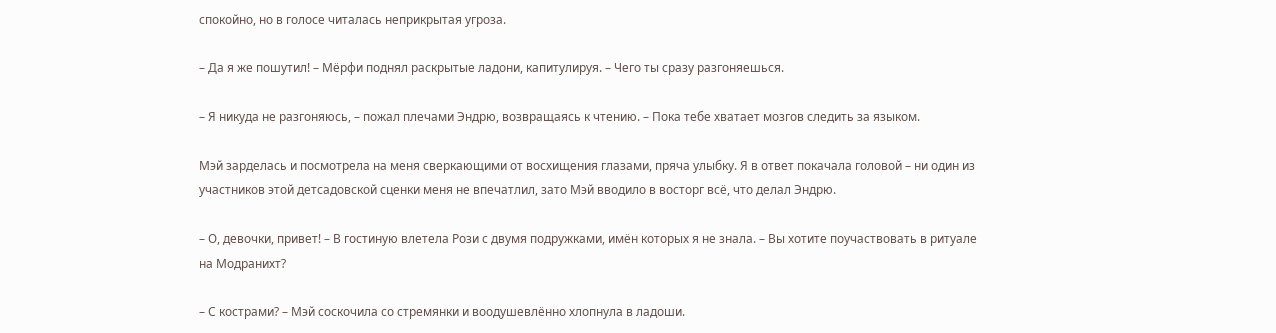спокойно, но в голосе читалась неприкрытая угроза.

– Да я же пошутил! – Мёрфи поднял раскрытые ладони, капитулируя. – Чего ты сразу разгоняешься.

– Я никуда не разгоняюсь, – пожал плечами Эндрю, возвращаясь к чтению. – Пока тебе хватает мозгов следить за языком.

Мэй зарделась и посмотрела на меня сверкающими от восхищения глазами, пряча улыбку. Я в ответ покачала головой – ни один из участников этой детсадовской сценки меня не впечатлил, зато Мэй вводило в восторг всё, что делал Эндрю.

– О, девочки, привет! – В гостиную влетела Рози с двумя подружками, имён которых я не знала. – Вы хотите поучаствовать в ритуале на Модранихт?

– С кострами? – Мэй соскочила со стремянки и воодушевлённо хлопнула в ладоши.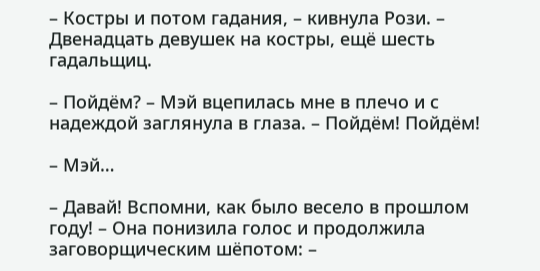– Костры и потом гадания, – кивнула Рози. – Двенадцать девушек на костры, ещё шесть гадальщиц.

– Пойдём? – Мэй вцепилась мне в плечо и с надеждой заглянула в глаза. – Пойдём! Пойдём!

– Мэй…

– Давай! Вспомни, как было весело в прошлом году! – Она понизила голос и продолжила заговорщическим шёпотом: –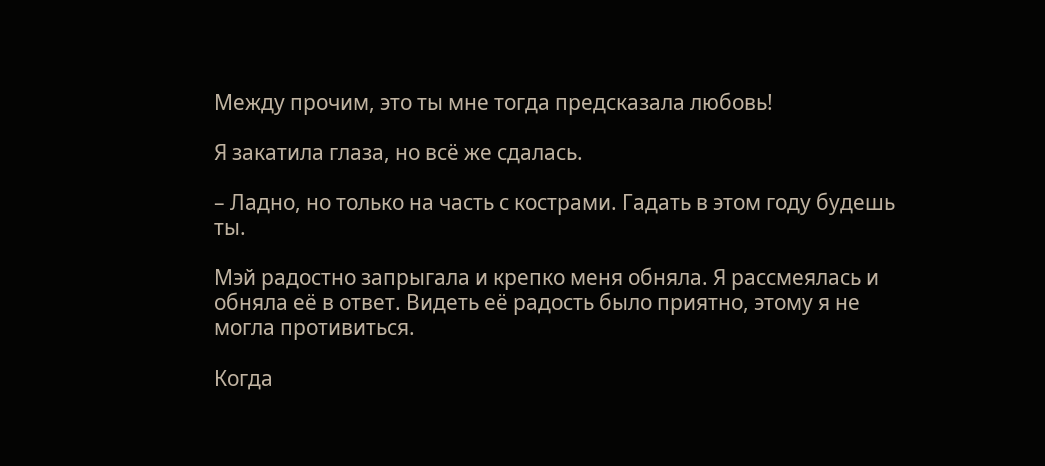Между прочим, это ты мне тогда предсказала любовь!

Я закатила глаза, но всё же сдалась.

– Ладно, но только на часть с кострами. Гадать в этом году будешь ты.

Мэй радостно запрыгала и крепко меня обняла. Я рассмеялась и обняла её в ответ. Видеть её радость было приятно, этому я не могла противиться.

Когда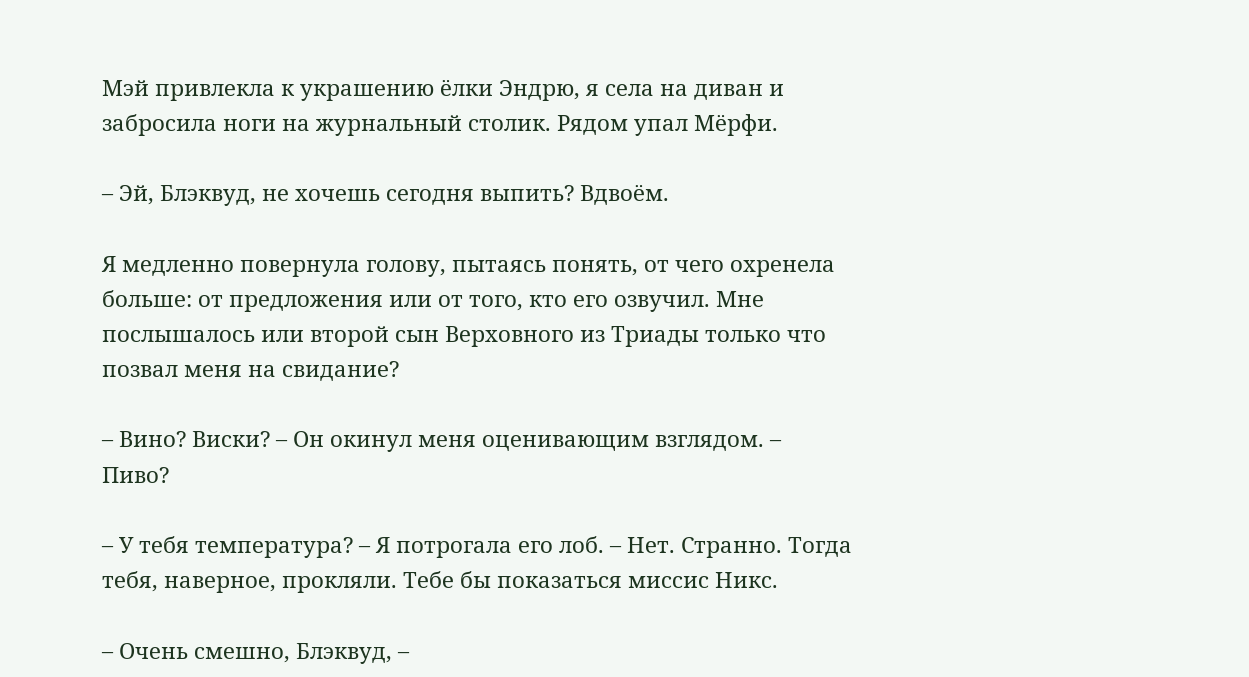Мэй привлекла к украшению ёлки Эндрю, я села на диван и забросила ноги на журнальный столик. Рядом упал Мёрфи.

– Эй, Блэквуд, не хочешь сегодня выпить? Вдвоём.

Я медленно повернула голову, пытаясь понять, от чего охренела больше: от предложения или от того, кто его озвучил. Мне послышалось или второй сын Верховного из Триады только что позвал меня на свидание?

– Вино? Виски? – Он окинул меня оценивающим взглядом. – Пиво?

– У тебя температура? – Я потрогала его лоб. – Нет. Странно. Тогда тебя, наверное, прокляли. Тебе бы показаться миссис Никс.

– Очень смешно, Блэквуд, –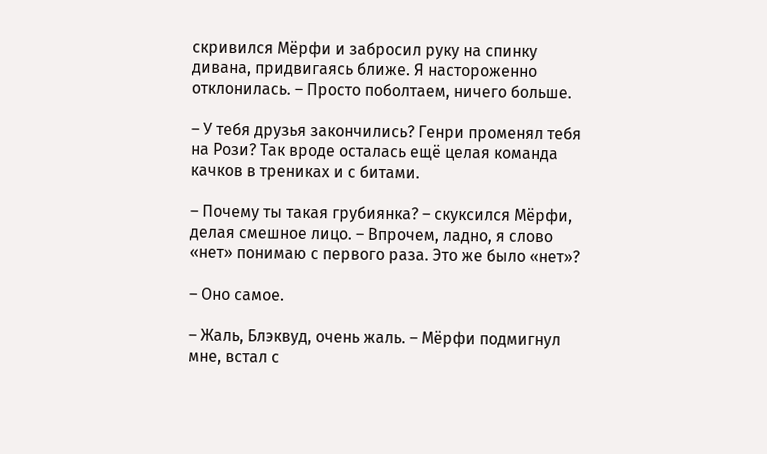скривился Мёрфи и забросил руку на спинку дивана, придвигаясь ближе. Я настороженно отклонилась. – Просто поболтаем, ничего больше.

– У тебя друзья закончились? Генри променял тебя на Рози? Так вроде осталась ещё целая команда качков в трениках и с битами.

– Почему ты такая грубиянка? – скуксился Мёрфи, делая смешное лицо. – Впрочем, ладно, я слово «нет» понимаю с первого раза. Это же было «нет»?

– Оно самое.

– Жаль, Блэквуд, очень жаль. – Мёрфи подмигнул мне, встал с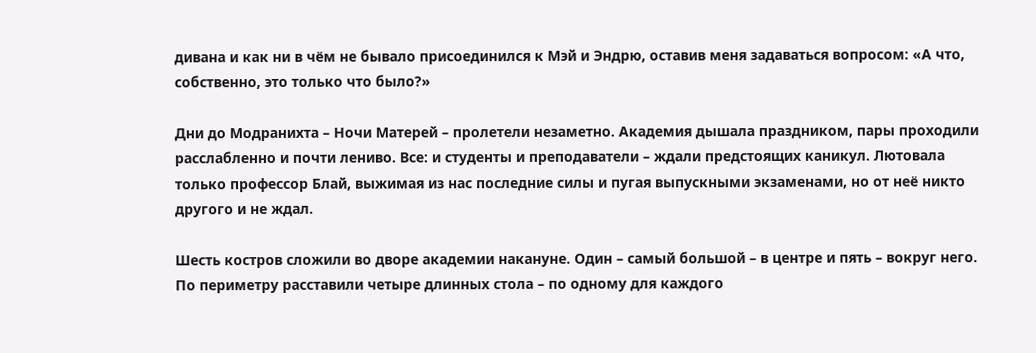дивана и как ни в чём не бывало присоединился к Мэй и Эндрю, оставив меня задаваться вопросом: «А что, собственно, это только что было?»

Дни до Модранихта – Ночи Матерей – пролетели незаметно. Академия дышала праздником, пары проходили расслабленно и почти лениво. Все: и студенты и преподаватели – ждали предстоящих каникул. Лютовала только профессор Блай, выжимая из нас последние силы и пугая выпускными экзаменами, но от неё никто другого и не ждал.

Шесть костров сложили во дворе академии накануне. Один – самый большой – в центре и пять – вокруг него. По периметру расставили четыре длинных стола – по одному для каждого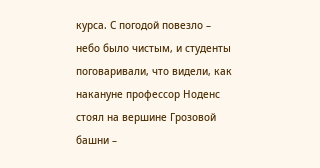курса. С погодой повезло – небо было чистым, и студенты поговаривали, что видели, как накануне профессор Ноденс стоял на вершине Грозовой башни –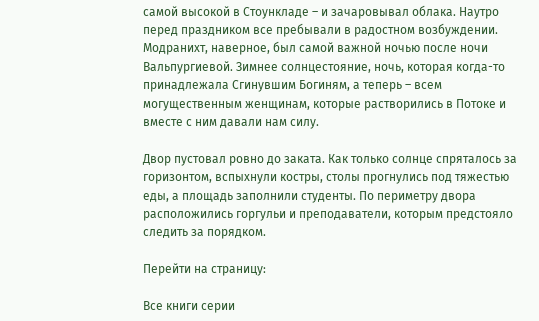самой высокой в Стоункладе – и зачаровывал облака. Наутро перед праздником все пребывали в радостном возбуждении. Модранихт, наверное, был самой важной ночью после ночи Вальпургиевой. Зимнее солнцестояние, ночь, которая когда-то принадлежала Сгинувшим Богиням, а теперь – всем могущественным женщинам, которые растворились в Потоке и вместе с ним давали нам силу.

Двор пустовал ровно до заката. Как только солнце спряталось за горизонтом, вспыхнули костры, столы прогнулись под тяжестью еды, а площадь заполнили студенты. По периметру двора расположились горгульи и преподаватели, которым предстояло следить за порядком.

Перейти на страницу:

Все книги серии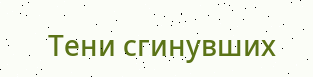Тени сгинувших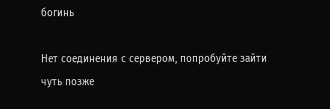богинь

Нет соединения с сервером, попробуйте зайти чуть позже